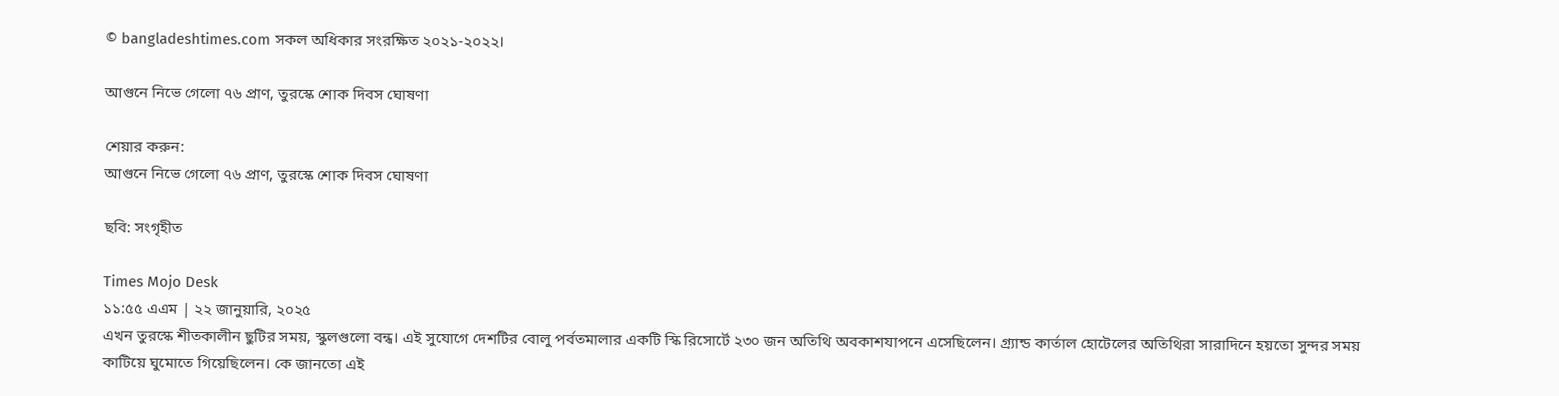© bangladeshtimes.com সকল অধিকার সংরক্ষিত ২০২১-২০২২।

আগুনে নিভে গেলো ৭৬ প্রাণ, তুরস্কে শোক দিবস ঘোষণা

শেয়ার করুন:
আগুনে নিভে গেলো ৭৬ প্রাণ, তুরস্কে শোক দিবস ঘোষণা

ছবি: সংগৃহীত

Times Mojo Desk
১১:৫৫ এএম | ২২ জানুয়ারি, ২০২৫
এখন তুরস্কে শীতকালীন ছুটির সময়, স্কুলগুলো বন্ধ। এই সুযোগে দেশটির বোলু পর্বতমালার একটি স্কি রিসোর্টে ২৩০ জন অতিথি অবকাশযাপনে এসেছিলেন। গ্র্যান্ড কার্তাল হোটেলের অতিথিরা সারাদিনে হয়তো সুন্দর সময় কাটিয়ে ঘুমোতে গিয়েছিলেন। কে জানতো এই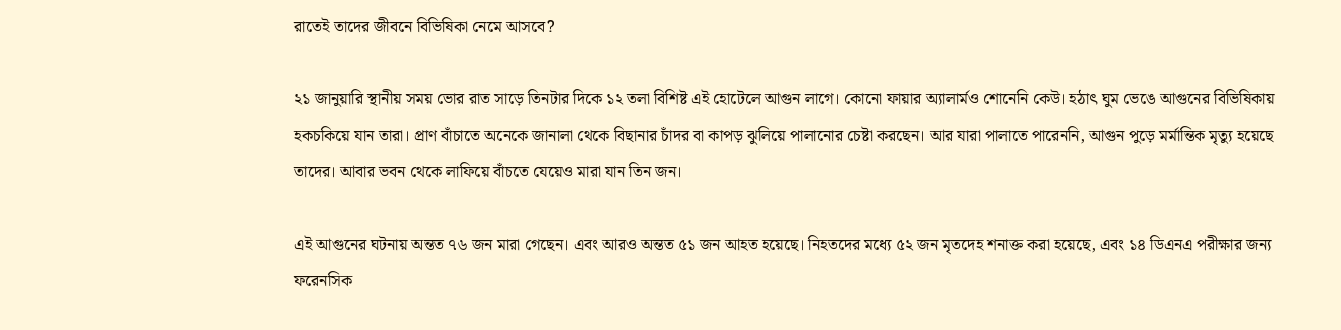রাতেই তাদের জীবনে বিভিষিকা নেমে আসবে?

২১ জানুয়ারি স্থানীয় সময় ভোর রাত সাড়ে তিনটার দিকে ১২ তলা বিশিষ্ট এই হোটেলে আগুন লাগে। কোনো ফায়ার অ্যালার্মও শোনেনি কেউ। হঠাৎ ঘুম ভেঙে আগুনের বিভিষিকায় হকচকিয়ে যান তারা। প্রাণ বাঁচাতে অনেকে জানালা থেকে বিছানার চাঁদর বা কাপড় ঝুলিয়ে পালানোর চেষ্টা করছেন। আর যারা পালাতে পারেননি, আগুন পুড়ে মর্মান্তিক মৃত্যু হয়েছে তাদের। আবার ভবন থেকে লাফিয়ে বাঁচতে যেয়েও মারা যান তিন জন।

এই আগুনের ঘটনায় অন্তত ৭৬ জন মারা গেছেন। এবং আরও অন্তত ৫১ জন আহত হয়েছে। নিহতদের মধ্যে ৫২ জন মৃতদেহ শনাক্ত করা হয়েছে, এবং ১৪ ডিএনএ পরীক্ষার জন্য ফরেনসিক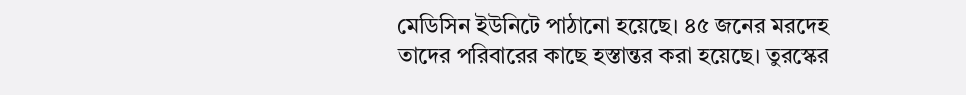মেডিসিন ইউনিটে পাঠানো হয়েছে। ৪৫ জনের মরদেহ তাদের পরিবারের কাছে হস্তান্তর করা হয়েছে। তুরস্কের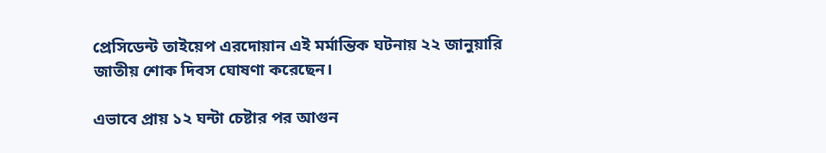প্রেসিডেন্ট তাইয়েপ এরদোয়ান এই মর্মান্তিক ঘটনায় ২২ জানুয়ারি জাতীয় শোক দিবস ঘোষণা করেছেন।

এভাবে প্রায় ১২ ঘন্টা চেষ্টার পর আগুন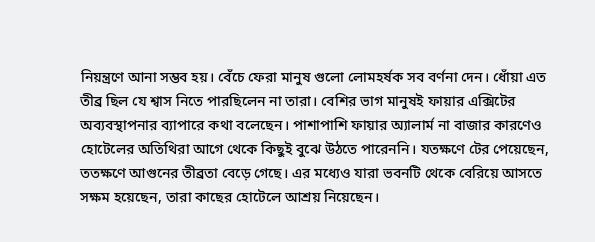নিয়ন্ত্রণে আনা সম্ভব হয়। বেঁচে ফেরা মানুষ গুলো লোমহর্ষক সব বর্ণনা দেন। ধোঁয়া এত তীব্র ছিল যে শ্বাস নিতে পারছিলেন না তারা। বেশির ভাগ মানুষই ফায়ার এক্সিটের অব্যবস্থাপনার ব্যাপারে কথা বলেছেন। পাশাপাশি ফায়ার অ্যালার্ম না বাজার কারণেও হোটেলের অতিথিরা আগে থেকে কিছুই বুঝে উঠতে পারেননি। যতক্ষণে টের পেয়েছেন, ততক্ষণে আগুনের তীব্রতা বেড়ে গেছে। এর মধ্যেও যারা ভবনটি থেকে বেরিয়ে আসতে সক্ষম হয়েছেন, তারা কাছের হোটেলে আশ্রয় নিয়েছেন।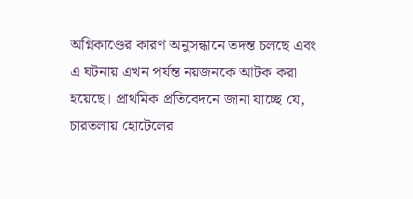অগ্নিকাণ্ডের কারণ অনুসন্ধানে তদন্ত চলছে এবং এ ঘটনায় এখন পর্যন্ত নয়জনকে আটক করা হয়েছে। প্রাথমিক প্রতিবেদনে জানা যাচ্ছে যে, চারতলায় হোটেলের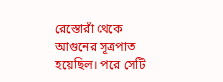রেস্তোরাঁ থেকে আগুনের সূত্রপাত হয়েছিল। পরে সেটি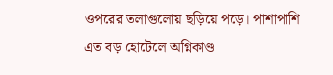ওপরের তলাগুলোয় ছড়িয়ে পড়ে। পাশাপাশি এত বড় হোটেলে অগ্নিকাণ্ড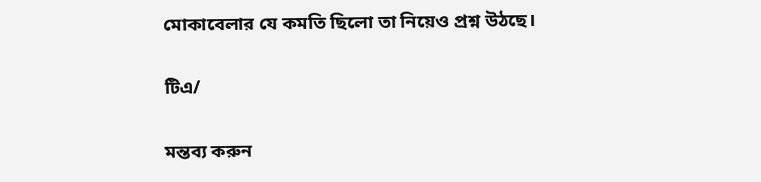মোকাবেলার যে কমতি ছিলো তা নিয়েও প্রশ্ন উঠছে।

টিএ/

মন্তব্য করুন